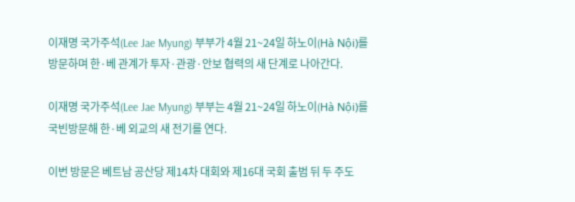이재명 국가주석(Lee Jae Myung) 부부가 4월 21~24일 하노이(Hà Nội)를 방문하며 한·베 관계가 투자·관광·안보 협력의 새 단계로 나아간다.

이재명 국가주석(Lee Jae Myung) 부부는 4월 21~24일 하노이(Hà Nội)를 국빈방문해 한·베 외교의 새 전기를 연다.

이번 방문은 베트남 공산당 제14차 대회와 제16대 국회 출범 뒤 두 주도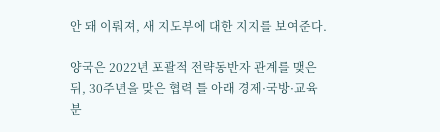안 돼 이뤄져, 새 지도부에 대한 지지를 보여준다.

양국은 2022년 포괄적 전략동반자 관계를 맺은 뒤, 30주년을 맞은 협력 틀 아래 경제·국방·교육 분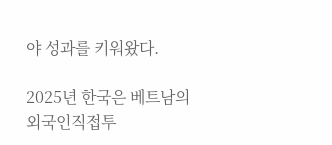야 성과를 키워왔다.

2025년 한국은 베트남의 외국인직접투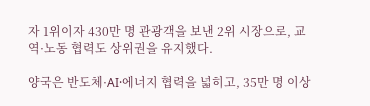자 1위이자 430만 명 관광객을 보낸 2위 시장으로, 교역·노동 협력도 상위권을 유지했다.

양국은 반도체·AI·에너지 협력을 넓히고, 35만 명 이상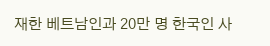재한 베트남인과 20만 명 한국인 사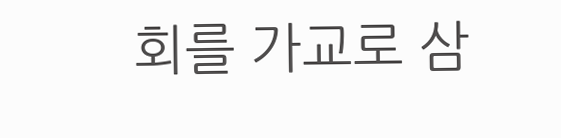회를 가교로 삼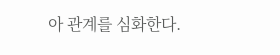아 관계를 심화한다.